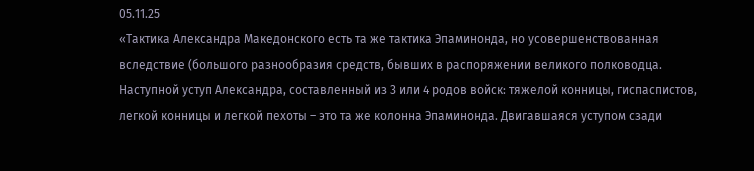05.11.25
«Тактика Александра Македонского есть та же тактика Эпаминонда, но усовершенствованная вследствие (большого разнообразия средств, бывших в распоряжении великого полководца. Наступной уступ Александра, составленный из 3 или 4 родов войск: тяжелой конницы, гиспаспистов, легкой конницы и легкой пехоты – это та же колонна Эпаминонда. Двигавшаяся уступом сзади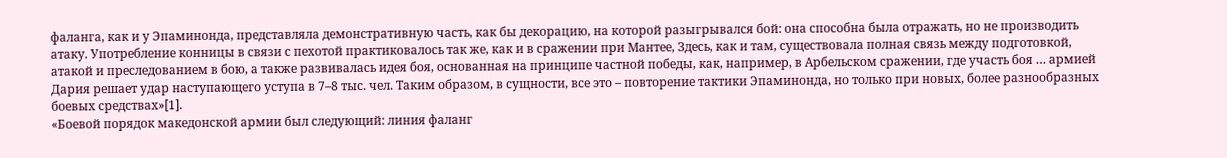фаланга, как и у Эпаминонда, представляла демонстративную часть, как бы декорацию, на которой разыгрывался бой: она способна была отражать, но не производить атаку. Употребление конницы в связи с пехотой практиковалось так же, как и в сражении при Мантее, Здесь, как и там, существовала полная связь между подготовкой, атакой и преследованием в бою, а также развивалась идея боя, основанная на принципе частной победы, как, например, в Арбельском сражении, где участь боя … армией Дария решает удар наступающего уступа в 7–8 тыс. чел. Таким образом, в сущности, все это – повторение тактики Эпаминонда, но только при новых, более разнообразных боевых средствах»[1].
«Боевой порядок македонской армии был следующий: линия фаланг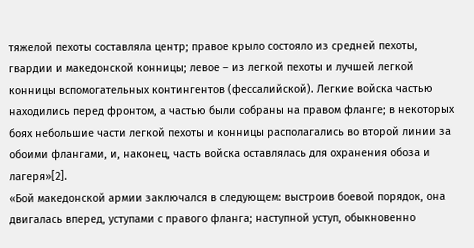тяжелой пехоты составляла центр; правое крыло состояло из средней пехоты, гвардии и македонской конницы; левое – из легкой пехоты и лучшей легкой конницы вспомогательных контингентов (фессалийской). Легкие войска частью находились перед фронтом, а частью были собраны на правом фланге; в некоторых боях небольшие части легкой пехоты и конницы располагались во второй линии за обоими флангами, и, наконец, часть войска оставлялась для охранения обоза и лагеря»[2].
«Бой македонской армии заключался в следующем: выстроив боевой порядок, она двигалась вперед, уступами с правого фланга; наступной уступ, обыкновенно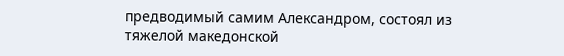предводимый самим Александром, состоял из тяжелой македонской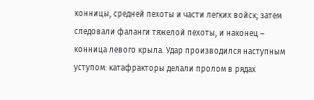конницы, средней пехоты и части легких войск; затем следовали фаланги тяжелой пехоты, и наконец – конница левого крыла. Удар производился наступным уступом: катафракторы делали пролом в рядах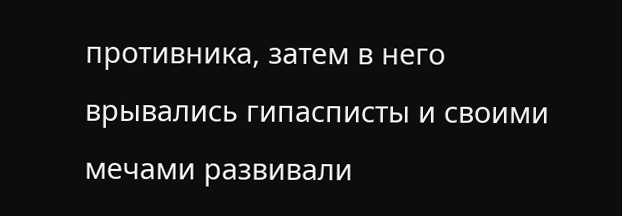противника, затем в него врывались гипасписты и своими мечами развивали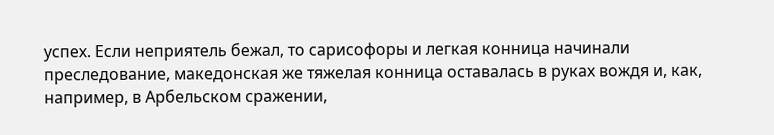успех. Если неприятель бежал, то сарисофоры и легкая конница начинали преследование, македонская же тяжелая конница оставалась в руках вождя и, как, например, в Арбельском сражении,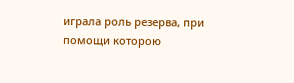играла роль резерва, при помощи которою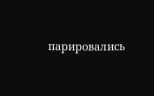парировались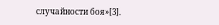случайности боя»[3].